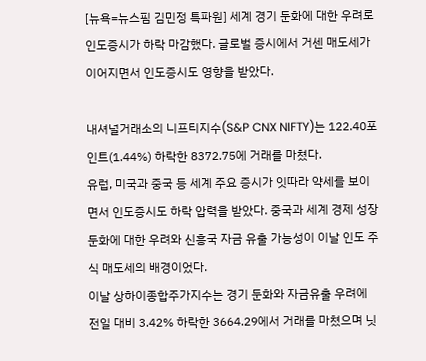[뉴욕=뉴스핌 김민정 특파원] 세계 경기 둔화에 대한 우려로 인도증시가 하락 마감했다. 글로벌 증시에서 거센 매도세가 이어지면서 인도증시도 영향을 받았다.

내셔널거래소의 니프티지수(S&P CNX NIFTY)는 122.40포인트(1.44%) 하락한 8372.75에 거래를 마쳤다.
유럽, 미국과 중국 등 세계 주요 증시가 잇따라 약세를 보이면서 인도증시도 하락 압력을 받았다. 중국과 세계 경제 성장 둔화에 대한 우려와 신흥국 자금 유출 가능성이 이날 인도 주식 매도세의 배경이었다.
이날 상하이종합주가지수는 경기 둔화와 자금유출 우려에 전일 대비 3.42% 하락한 3664.29에서 거래를 마쳤으며 닛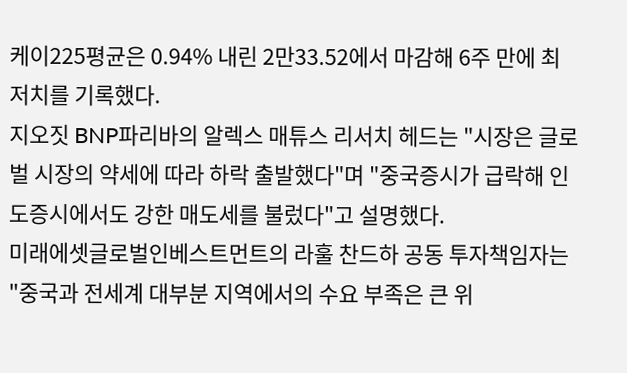케이225평균은 0.94% 내린 2만33.52에서 마감해 6주 만에 최저치를 기록했다.
지오짓 BNP파리바의 알렉스 매튜스 리서치 헤드는 "시장은 글로벌 시장의 약세에 따라 하락 출발했다"며 "중국증시가 급락해 인도증시에서도 강한 매도세를 불렀다"고 설명했다.
미래에셋글로벌인베스트먼트의 라훌 찬드하 공동 투자책임자는 "중국과 전세계 대부분 지역에서의 수요 부족은 큰 위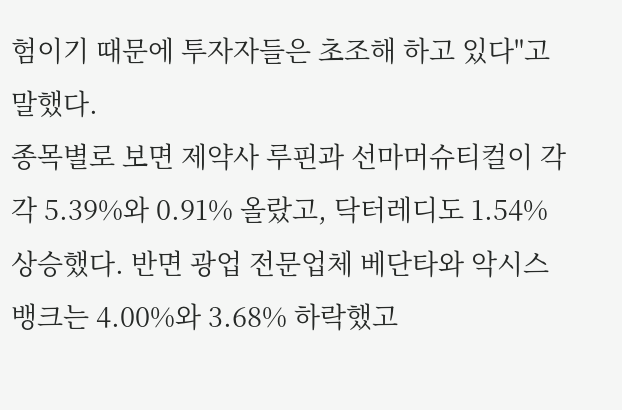험이기 때문에 투자자들은 초조해 하고 있다"고 말했다.
종목별로 보면 제약사 루핀과 선마머슈티컬이 각각 5.39%와 0.91% 올랐고, 닥터레디도 1.54% 상승했다. 반면 광업 전문업체 베단타와 악시스뱅크는 4.00%와 3.68% 하락했고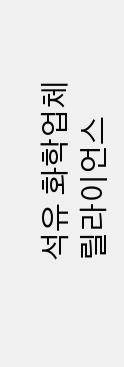석유 화학업체 릴라이언스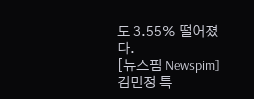도 3.55% 떨어졌다.
[뉴스핌 Newspim] 김민정 특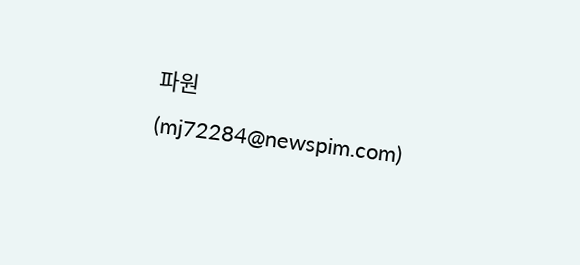파원 (mj72284@newspim.com)